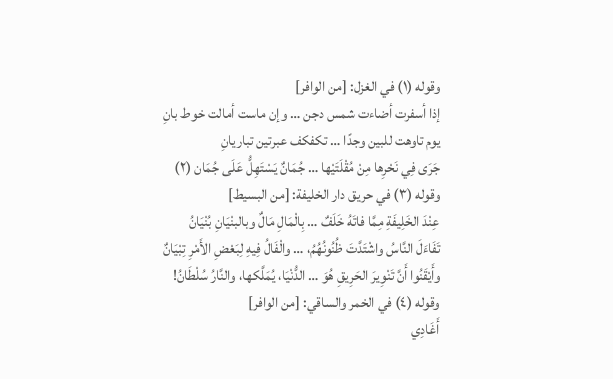وقوله (١) في الغزل: [من الوافر]
إذا أسفرت أضاءت شمس دجن … وإن ماست أمالت خوط بانِ
يوم تاوهت للبين وجدًا … تكفكف عبرتين تباريانِ
جَرَى فِي نَحْرِها مِنْ مُقْلَتَيْها … جُمَانٌ يَسْتَهِلُّ عَلَى جُمَان (٢)
وقوله (٣) في حريق دار الخليفة: [من البسيط]
عِنْدَ الخَلِيفَةِ مِمَّا فاتَهُ خَلَفٌ … بِالْمَالِ مَالٌ وبالبنْيَانِ بُنْيَانُ
تَفَاءَلَ النَّاسُ واشْتَدَّتَ ظُنُونُهُمُ، … والْفَالُ فِيهِ لِبَعْضِ الأَمْرِ تِبْيَانٌ
وأَيْقَنُوا أَنَّ تَنْوِيرَ الحَرِيقِ هُوَ … الدُّنْيَا، يُمَلَّكها، والنَّارُ سُلْطَانُ!
وقوله (٤) في الخمر والساقي: [من الوافر]
أَغَادِي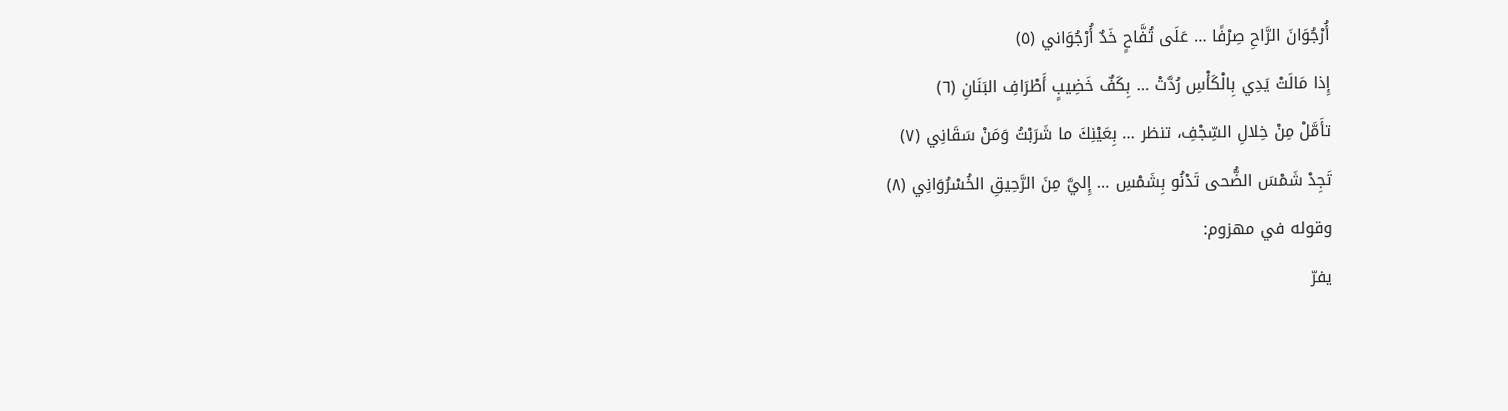أُرْجُوَانَ الرَّاحِ صِرْفًا … عَلَى تُفَّاحٍ خَدٌ أُرْجُوَاني (٥)
إِذا مَالَتْ يَدِي بِالْكَأْسِ رُدَّتْ … بِكَفٌ خَضِيبٍ أَطْرَافِ البَنَانِ (٦)
تأَمَّلْ مِنْ خِلالِ السِّجْفِ، تنظر … بِعَيْنِكَ ما شَرَبْتُ وَمَنْ سَقَانِي (٧)
تَجِدْ شَمْسَ الضُّحى تَدْنُو بِشَمْسِ … إِليَّ مِنَ الرَّحِيقِ الخُسْرُوَانِي (٨)
وقوله في مهزوم:
يفرّ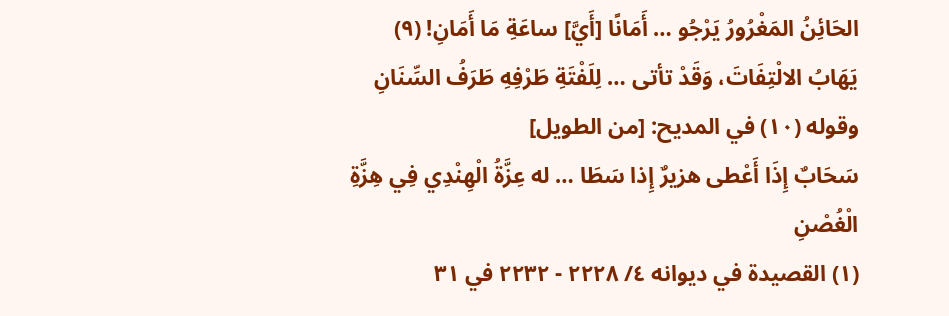الحَائِنُ المَغْرُورُ يَرْجُو … أَمَانًا [أَيَّ] ساعَةِ مَا أَمَانِ! (٩)
يَهَابُ الالْتِفَاتَ، وَقَدْ تأتى … لِلَفْتَةِ طَرْفِهِ طَرَفُ السِّنَانِ
وقوله (١٠) في المديح: [من الطويل]
سَحَابٌ إِذَا أَعْطى هزيرٌ إِذا سَطَا … له عِزَّةُ الْهِنْدِي فِي هِزَّةِ الْغُصْنِ
(١) القصيدة في ديوانه ٤/ ٢٢٢٨ - ٢٢٣٢ في ٣١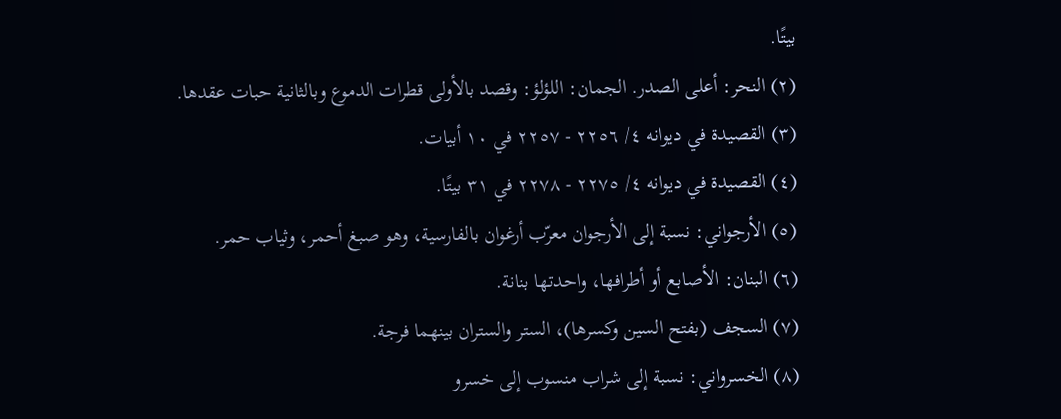بيتًا.
(٢) النحر: أعلى الصدر. الجمان: اللؤلؤ: وقصد بالأولى قطرات الدموع وبالثانية حبات عقدها.
(٣) القصيدة في ديوانه ٤/ ٢٢٥٦ - ٢٢٥٧ في ١٠ أبيات.
(٤) القصيدة في ديوانه ٤/ ٢٢٧٥ - ٢٢٧٨ في ٣١ بيتًا.
(٥) الأرجواني: نسبة إلى الأرجوان معرّب أرغوان بالفارسية، وهو صبغ أحمر، وثياب حمر.
(٦) البنان: الأصابع أو أطرافها، واحدتها بنانة.
(٧) السجف (بفتح السين وكسرها)، الستر والستران بينهما فرجة.
(٨) الخسرواني: نسبة إلى شراب منسوب إلى خسرو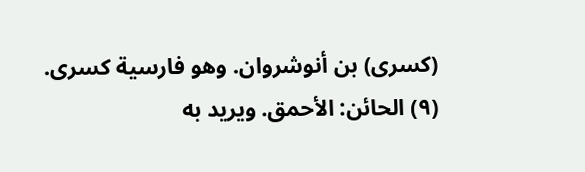(كسرى) بن أنوشروان. وهو فارسية كسرى.
(٩) الحائن: الأحمق. ويريد به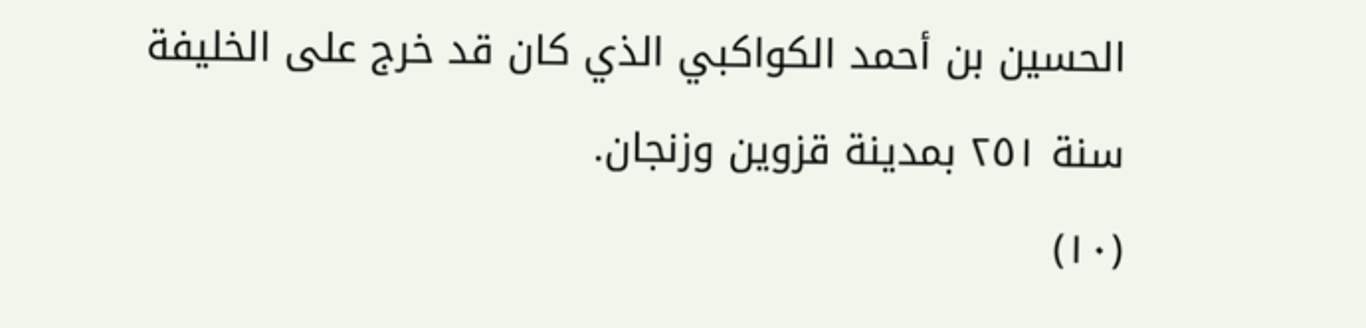الحسين بن أحمد الكواكبي الذي كان قد خرج على الخليفة سنة ٢٥١ بمدينة قزوين وزنجان.
(١٠)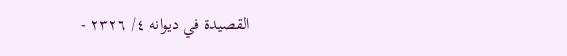القصيدة في ديوانه ٤/ ٢٣٢٦ -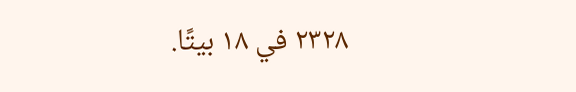٢٣٢٨ في ١٨ بيتًا.